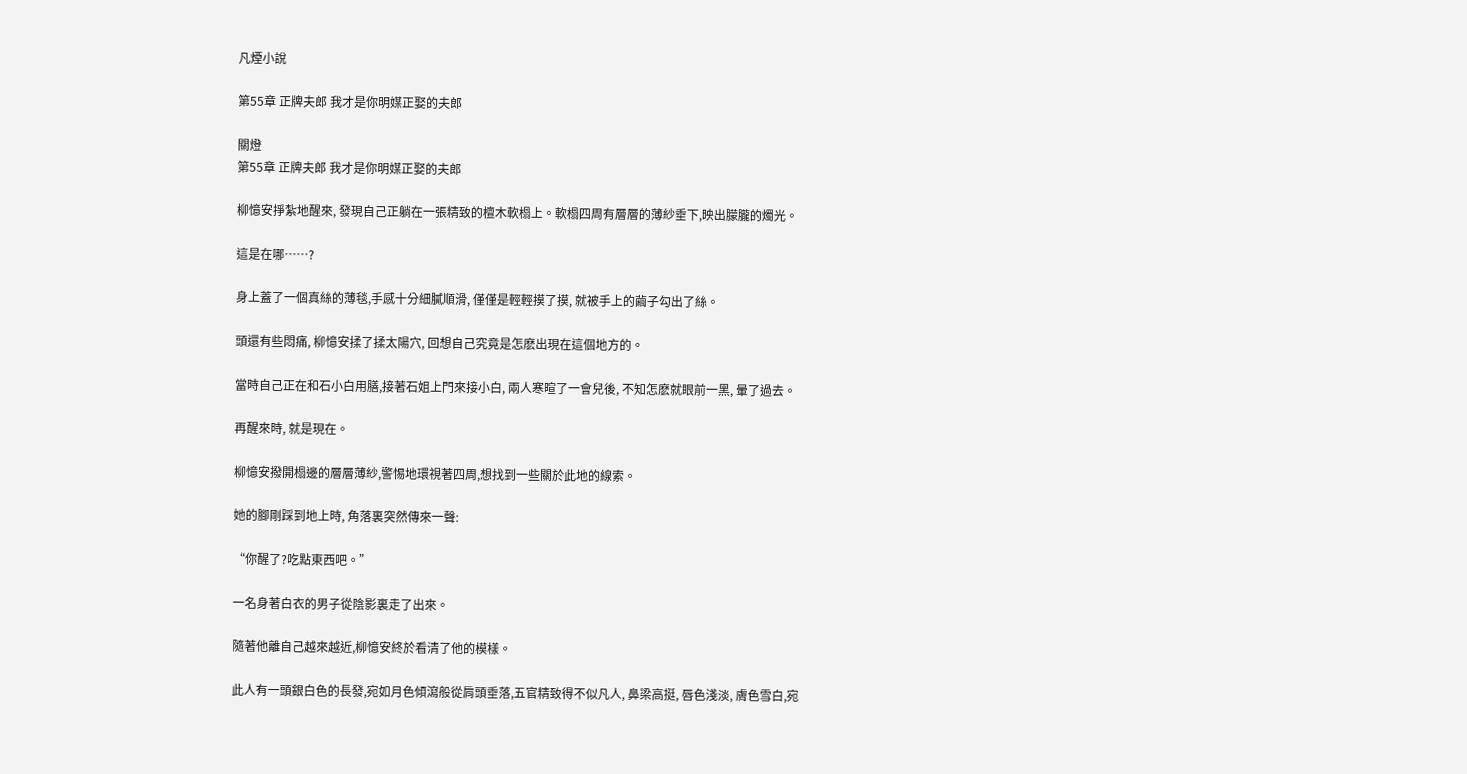凡煙小說

第55章 正牌夫郎 我才是你明媒正娶的夫郎

關燈
第55章 正牌夫郎 我才是你明媒正娶的夫郎

柳憶安掙紮地醒來, 發現自己正躺在一張精致的檀木軟榻上。軟榻四周有層層的薄紗垂下,映出朦朧的燭光。

這是在哪……?

身上蓋了一個真絲的薄毯,手感十分細膩順滑, 僅僅是輕輕摸了摸, 就被手上的繭子勾出了絲。

頭還有些悶痛, 柳憶安揉了揉太陽穴, 回想自己究竟是怎麽出現在這個地方的。

當時自己正在和石小白用膳,接著石姐上門來接小白, 兩人寒暄了一會兒後, 不知怎麽就眼前一黑, 暈了過去。

再醒來時, 就是現在。

柳憶安撥開榻邊的層層薄紗,警惕地環視著四周,想找到一些關於此地的線索。

她的腳剛踩到地上時, 角落裏突然傳來一聲:

“你醒了?吃點東西吧。”

一名身著白衣的男子從陰影裏走了出來。

隨著他離自己越來越近,柳憶安終於看清了他的模樣。

此人有一頭銀白色的長發,宛如月色傾瀉般從肩頭垂落,五官精致得不似凡人, 鼻梁高挺, 唇色淺淡, 膚色雪白,宛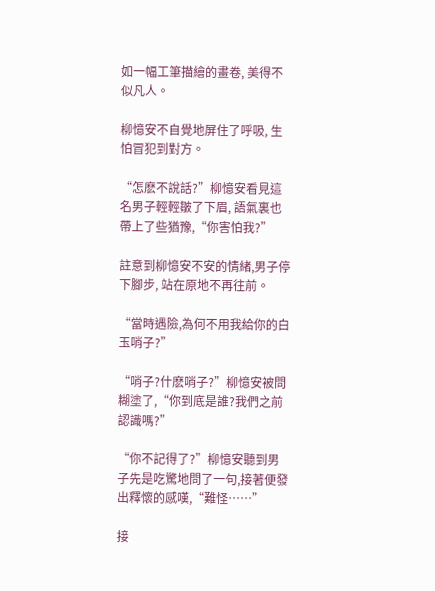如一幅工筆描繪的畫卷, 美得不似凡人。

柳憶安不自覺地屏住了呼吸, 生怕冒犯到對方。

“怎麽不說話?”柳憶安看見這名男子輕輕皺了下眉, 語氣裏也帶上了些猶豫,“你害怕我?”

註意到柳憶安不安的情緒,男子停下腳步, 站在原地不再往前。

“當時遇險,為何不用我給你的白玉哨子?”

“哨子?什麽哨子?”柳憶安被問糊塗了,“你到底是誰?我們之前認識嗎?”

“你不記得了?”柳憶安聽到男子先是吃驚地問了一句,接著便發出釋懷的感嘆,“難怪……”

接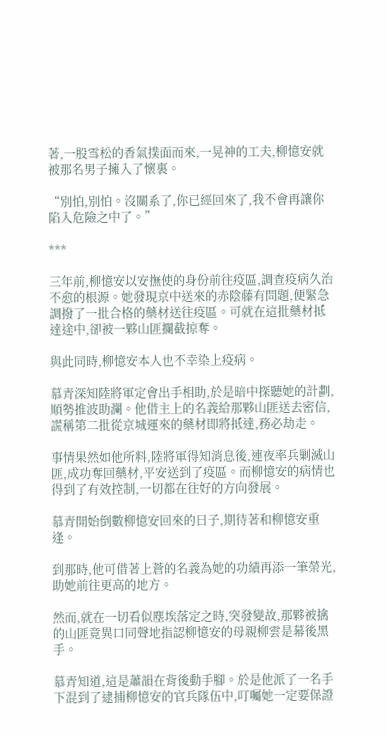著,一股雪松的香氣撲面而來,一晃神的工夫,柳憶安就被那名男子擁入了懷裏。

“別怕,別怕。沒關系了,你已經回來了,我不會再讓你陷入危險之中了。”

***

三年前,柳憶安以安撫使的身份前往疫區,調查疫病久治不愈的根源。她發現京中送來的赤陰藤有問題,便緊急調撥了一批合格的藥材送往疫區。可就在這批藥材抵達途中,卻被一夥山匪攔截掠奪。

與此同時,柳憶安本人也不幸染上疫病。

慕青深知陸將軍定會出手相助,於是暗中探聽她的計劃,順勢推波助瀾。他借主上的名義給那夥山匪送去密信,謊稱第二批從京城運來的藥材即將抵達,務必劫走。

事情果然如他所料,陸將軍得知消息後,連夜率兵剿滅山匪,成功奪回藥材,平安送到了疫區。而柳憶安的病情也得到了有效控制,一切都在往好的方向發展。

慕青開始倒數柳憶安回來的日子,期待著和柳憶安重逢。

到那時,他可借著上蒼的名義為她的功績再添一筆榮光,助她前往更高的地方。

然而,就在一切看似塵埃落定之時,突發變故,那夥被擒的山匪竟異口同聲地指認柳憶安的母親柳雲是幕後黑手。

慕青知道,這是蕭韻在背後動手腳。於是他派了一名手下混到了逮捕柳憶安的官兵隊伍中,叮囑她一定要保證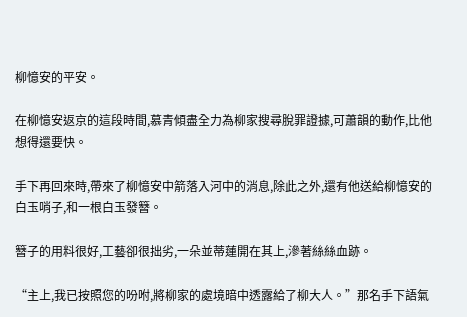柳憶安的平安。

在柳憶安返京的這段時間,慕青傾盡全力為柳家搜尋脫罪證據,可蕭韻的動作,比他想得還要快。

手下再回來時,帶來了柳憶安中箭落入河中的消息,除此之外,還有他送給柳憶安的白玉哨子,和一根白玉發簪。

簪子的用料很好,工藝卻很拙劣,一朵並蒂蓮開在其上,滲著絲絲血跡。

“主上,我已按照您的吩咐,將柳家的處境暗中透露給了柳大人。”那名手下語氣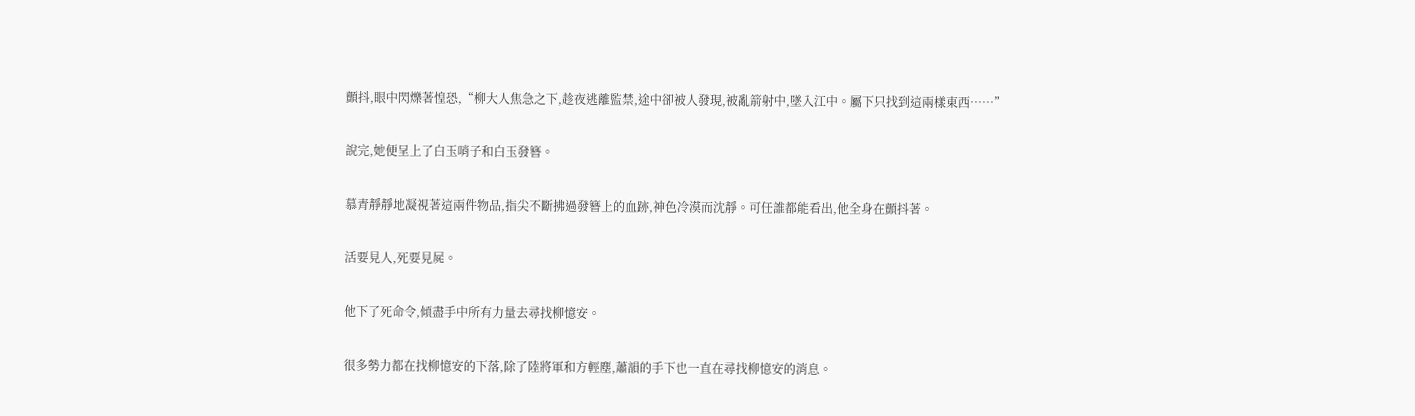顫抖,眼中閃爍著惶恐,“柳大人焦急之下,趁夜逃離監禁,途中卻被人發現,被亂箭射中,墜入江中。屬下只找到這兩樣東西……”

說完,她便呈上了白玉哨子和白玉發簪。

慕青靜靜地凝視著這兩件物品,指尖不斷拂過發簪上的血跡,神色冷漠而沈靜。可任誰都能看出,他全身在顫抖著。

活要見人,死要見屍。

他下了死命令,傾盡手中所有力量去尋找柳憶安。

很多勢力都在找柳憶安的下落,除了陸將軍和方輕塵,蕭韻的手下也一直在尋找柳憶安的消息。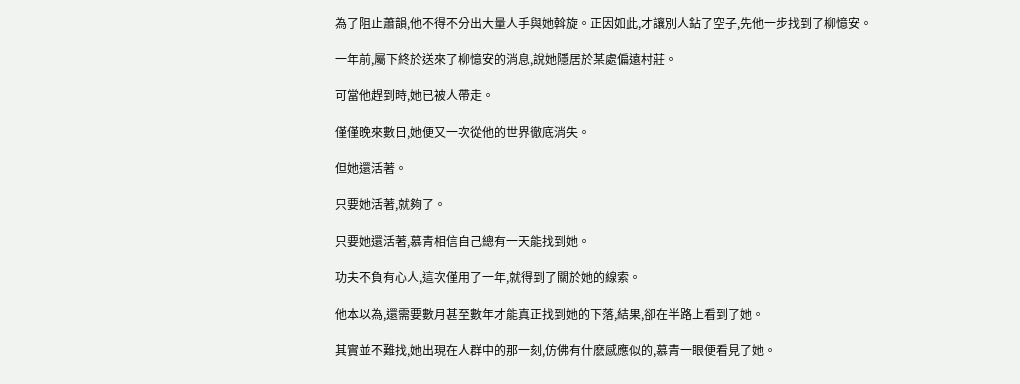為了阻止蕭韻,他不得不分出大量人手與她斡旋。正因如此,才讓別人鉆了空子,先他一步找到了柳憶安。

一年前,屬下終於送來了柳憶安的消息,說她隱居於某處偏遠村莊。

可當他趕到時,她已被人帶走。

僅僅晚來數日,她便又一次從他的世界徹底消失。

但她還活著。

只要她活著,就夠了。

只要她還活著,慕青相信自己總有一天能找到她。

功夫不負有心人,這次僅用了一年,就得到了關於她的線索。

他本以為,還需要數月甚至數年才能真正找到她的下落,結果,卻在半路上看到了她。

其實並不難找,她出現在人群中的那一刻,仿佛有什麽感應似的,慕青一眼便看見了她。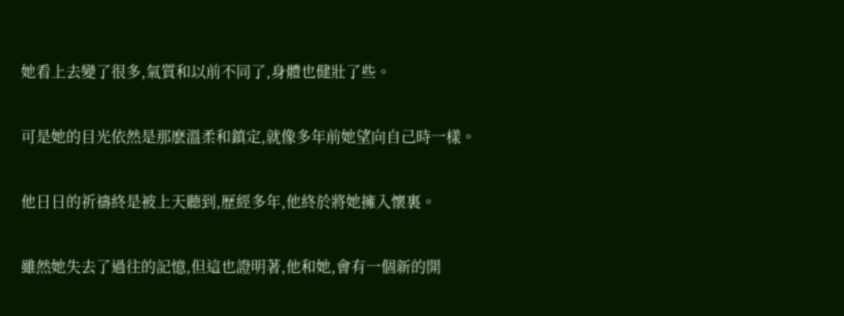她看上去變了很多,氣質和以前不同了,身體也健壯了些。

可是她的目光依然是那麽溫柔和鎮定,就像多年前她望向自己時一樣。

他日日的祈禱終是被上天聽到,歷經多年,他終於將她擁入懷裏。

雖然她失去了過往的記憶,但這也證明著,他和她,會有一個新的開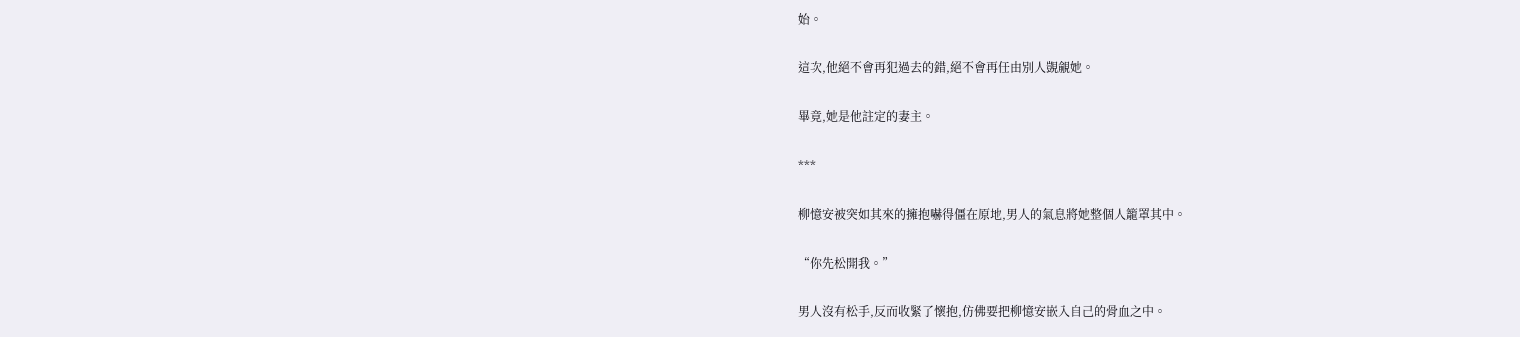始。

這次,他絕不會再犯過去的錯,絕不會再任由別人覬覦她。

畢竟,她是他註定的妻主。

***

柳憶安被突如其來的擁抱嚇得僵在原地,男人的氣息將她整個人籠罩其中。

“你先松開我。”

男人沒有松手,反而收緊了懷抱,仿佛要把柳憶安嵌入自己的骨血之中。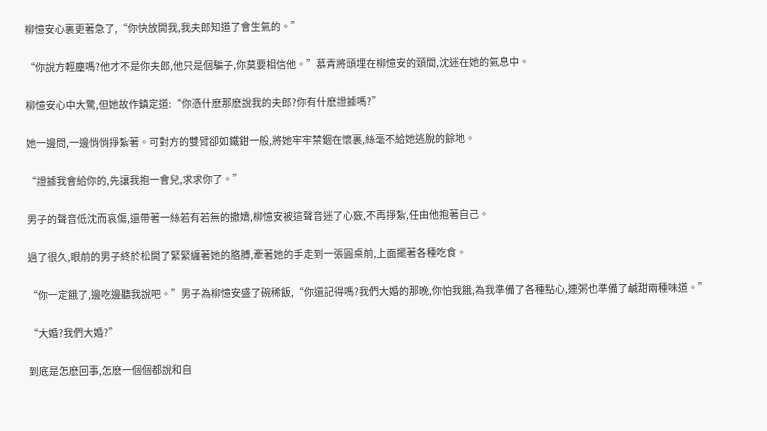柳憶安心裏更著急了,“你快放開我,我夫郎知道了會生氣的。”

“你說方輕塵嗎?他才不是你夫郎,他只是個騙子,你莫要相信他。”慕青將頭埋在柳憶安的頸間,沈迷在她的氣息中。

柳憶安心中大驚,但她故作鎮定道:“你憑什麽那麽說我的夫郎?你有什麽證據嗎?”

她一邊問,一邊悄悄掙紮著。可對方的雙臂卻如鐵鉗一般,將她牢牢禁錮在懷裏,絲毫不給她逃脫的餘地。

“證據我會給你的,先讓我抱一會兒,求求你了。”

男子的聲音低沈而哀傷,還帶著一絲若有若無的撒嬌,柳憶安被這聲音迷了心竅,不再掙紮,任由他抱著自己。

過了很久,眼前的男子終於松開了緊緊纏著她的胳膊,牽著她的手走到一張圓桌前,上面擺著各種吃食。

“你一定餓了,邊吃邊聽我說吧。”男子為柳憶安盛了碗稀飯,“你還記得嗎?我們大婚的那晚,你怕我餓,為我準備了各種點心,連粥也準備了鹹甜兩種味道。”

“大婚?我們大婚?”

到底是怎麽回事,怎麽一個個都說和自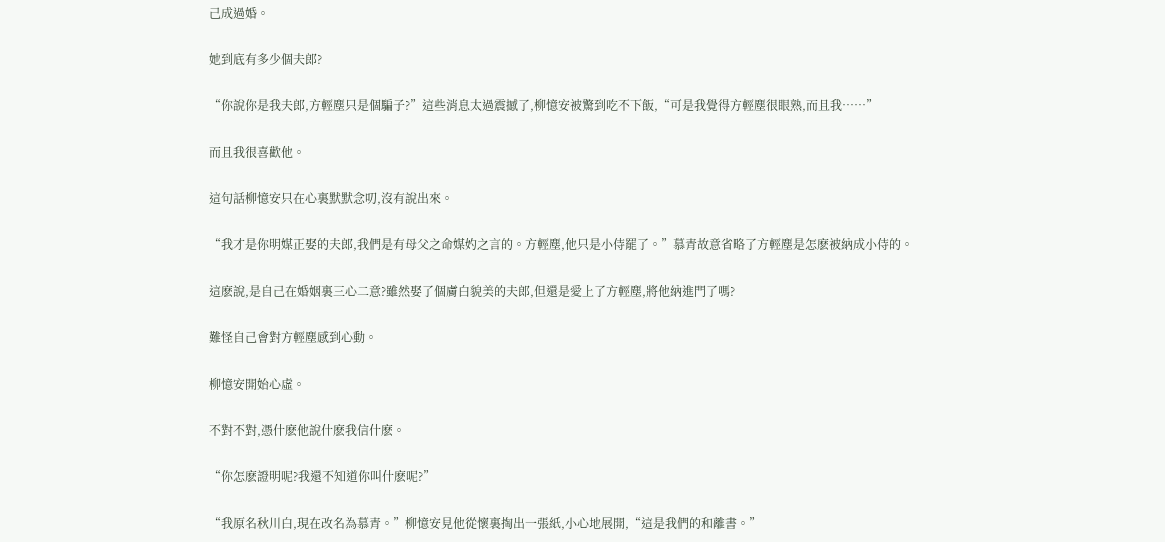己成過婚。

她到底有多少個夫郎?

“你說你是我夫郎,方輕塵只是個騙子?”這些消息太過震撼了,柳憶安被驚到吃不下飯,“可是我覺得方輕塵很眼熟,而且我……”

而且我很喜歡他。

這句話柳憶安只在心裏默默念叨,沒有說出來。

“我才是你明媒正娶的夫郎,我們是有母父之命媒妁之言的。方輕塵,他只是小侍罷了。”慕青故意省略了方輕塵是怎麽被納成小侍的。

這麽說,是自己在婚姻裏三心二意?雖然娶了個膚白貌美的夫郎,但還是愛上了方輕塵,將他納進門了嗎?

難怪自己會對方輕塵感到心動。

柳憶安開始心虛。

不對不對,憑什麽他說什麽我信什麽。

“你怎麽證明呢?我還不知道你叫什麽呢?”

“我原名秋川白,現在改名為慕青。”柳憶安見他從懷裏掏出一張紙,小心地展開,“這是我們的和離書。”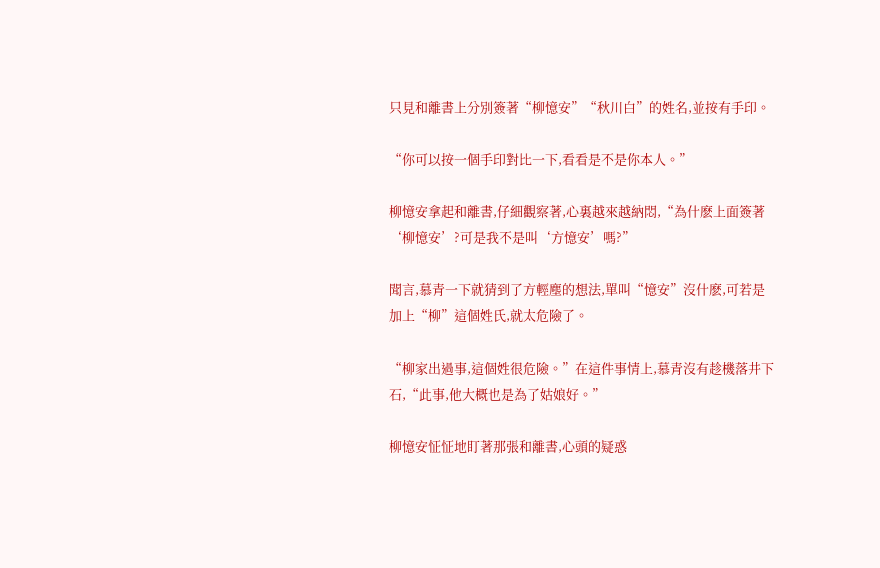只見和離書上分別簽著“柳憶安”“秋川白”的姓名,並按有手印。

“你可以按一個手印對比一下,看看是不是你本人。”

柳憶安拿起和離書,仔細觀察著,心裏越來越納悶,“為什麽上面簽著‘柳憶安’?可是我不是叫‘方憶安’嗎?”

聞言,慕青一下就猜到了方輕塵的想法,單叫“憶安”沒什麽,可若是加上“柳”這個姓氏,就太危險了。

“柳家出過事,這個姓很危險。”在這件事情上,慕青沒有趁機落井下石,“此事,他大概也是為了姑娘好。”

柳憶安怔怔地盯著那張和離書,心頭的疑惑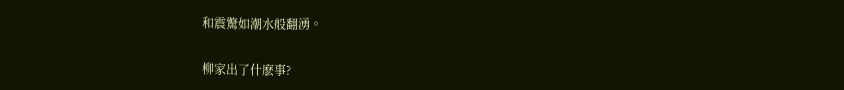和震驚如潮水般翻湧。

柳家出了什麽事?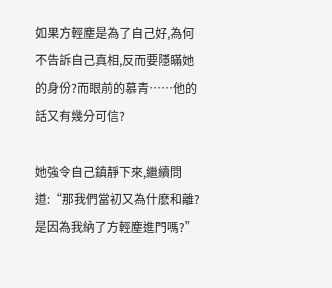如果方輕塵是為了自己好,為何不告訴自己真相,反而要隱瞞她的身份?而眼前的慕青……他的話又有幾分可信?

她強令自己鎮靜下來,繼續問道:“那我們當初又為什麽和離?是因為我納了方輕塵進門嗎?”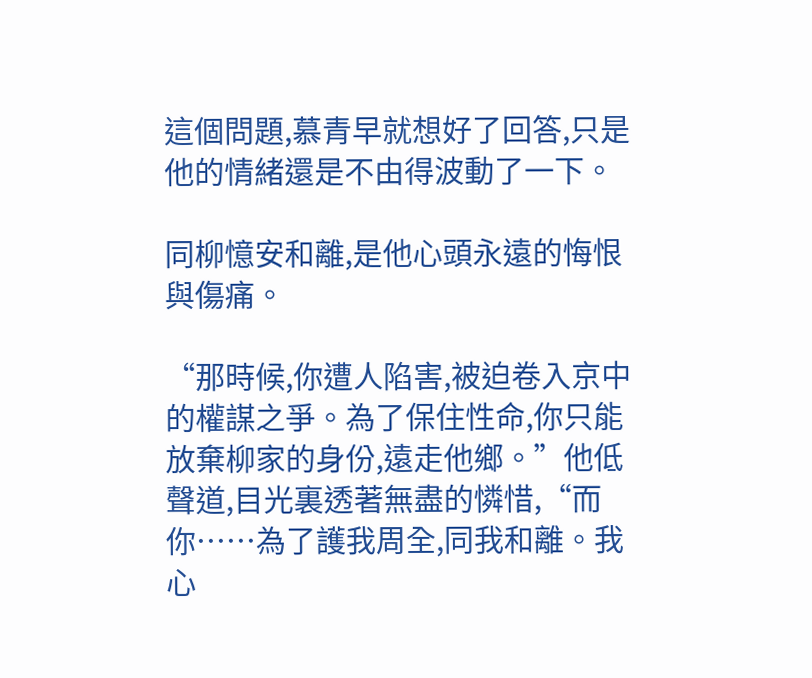這個問題,慕青早就想好了回答,只是他的情緒還是不由得波動了一下。

同柳憶安和離,是他心頭永遠的悔恨與傷痛。

“那時候,你遭人陷害,被迫卷入京中的權謀之爭。為了保住性命,你只能放棄柳家的身份,遠走他鄉。”他低聲道,目光裏透著無盡的憐惜,“而你……為了護我周全,同我和離。我心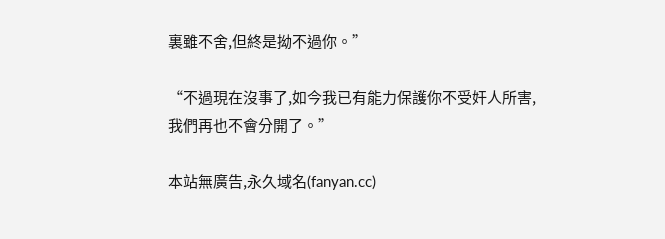裏雖不舍,但終是拗不過你。”

“不過現在沒事了,如今我已有能力保護你不受奸人所害,我們再也不會分開了。”

本站無廣告,永久域名(fanyan.cc)